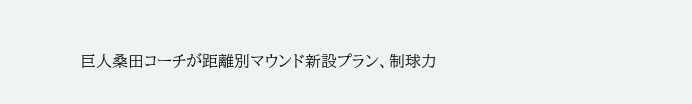巨人桑田コーチが距離別マウンド新設プラン、制球力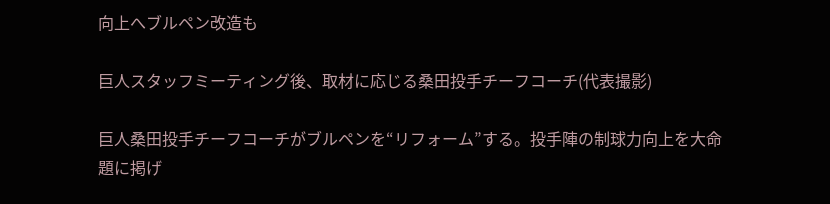向上へブルペン改造も

巨人スタッフミーティング後、取材に応じる桑田投手チーフコーチ(代表撮影)

巨人桑田投手チーフコーチがブルペンを“リフォーム”する。投手陣の制球力向上を大命題に掲げ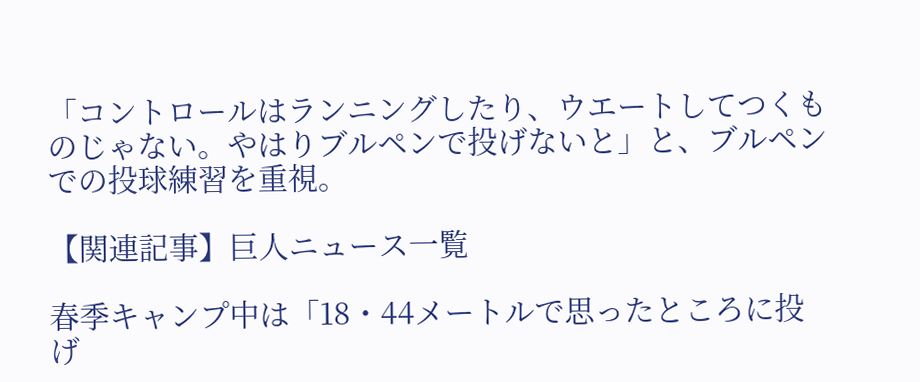「コントロールはランニングしたり、ウエートしてつくものじゃない。やはりブルペンで投げないと」と、ブルペンでの投球練習を重視。

【関連記事】巨人ニュース一覧

春季キャンプ中は「18・44メートルで思ったところに投げ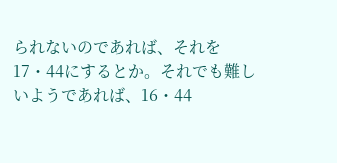られないのであれば、それを17・44にするとか。それでも難しいようであれば、16・44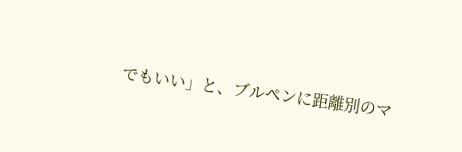でもいい」と、ブルペンに距離別のマ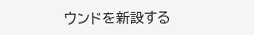ウンドを新設する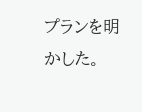プランを明かした。